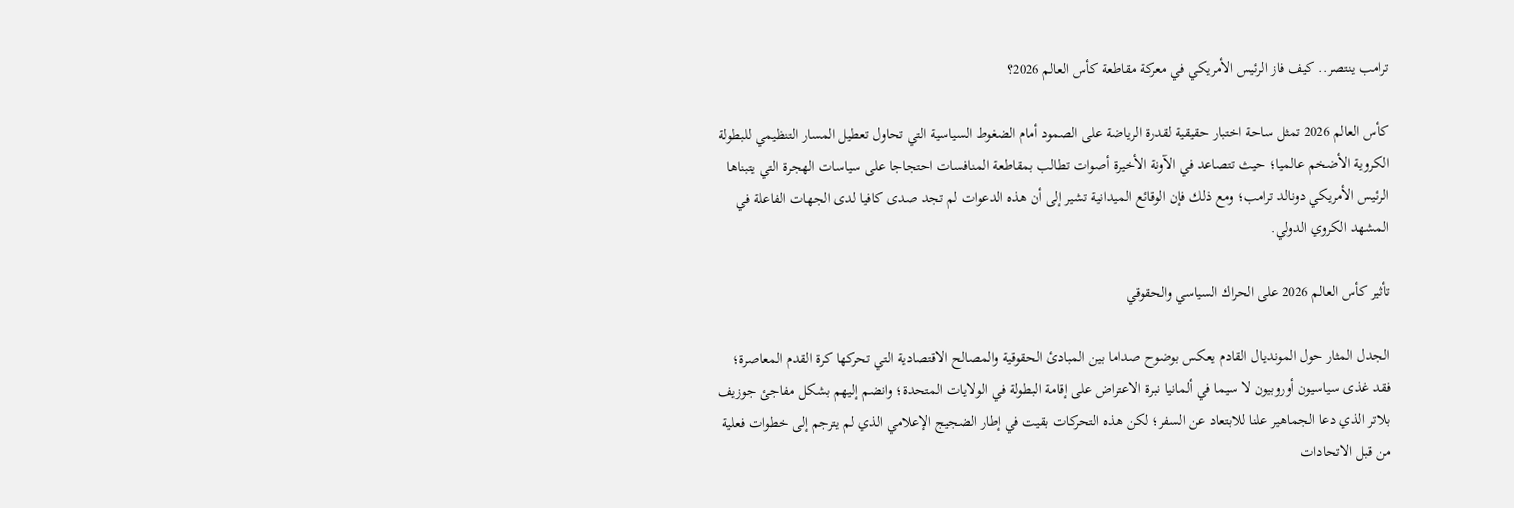ترامب ينتصر.. كيف فاز الرئيس الأمريكي في معركة مقاطعة كأس العالم 2026؟

كأس العالم 2026 تمثل ساحة اختبار حقيقية لقدرة الرياضة على الصمود أمام الضغوط السياسية التي تحاول تعطيل المسار التنظيمي للبطولة الكروية الأضخم عالميا؛ حيث تتصاعد في الآونة الأخيرة أصوات تطالب بمقاطعة المنافسات احتجاجا على سياسات الهجرة التي يتبناها الرئيس الأمريكي دونالد ترامب؛ ومع ذلك فإن الوقائع الميدانية تشير إلى أن هذه الدعوات لم تجد صدى كافيا لدى الجهات الفاعلة في المشهد الكروي الدولي.

تأثير كأس العالم 2026 على الحراك السياسي والحقوقي

الجدل المثار حول المونديال القادم يعكس بوضوح صداما بين المبادئ الحقوقية والمصالح الاقتصادية التي تحركها كرة القدم المعاصرة؛ فقد غذى سياسيون أوروبيون لا سيما في ألمانيا نبرة الاعتراض على إقامة البطولة في الولايات المتحدة؛ وانضم إليهم بشكل مفاجئ جوزيف بلاتر الذي دعا الجماهير علنا للابتعاد عن السفر؛ لكن هذه التحركات بقيت في إطار الضجيج الإعلامي الذي لم يترجم إلى خطوات فعلية من قبل الاتحادات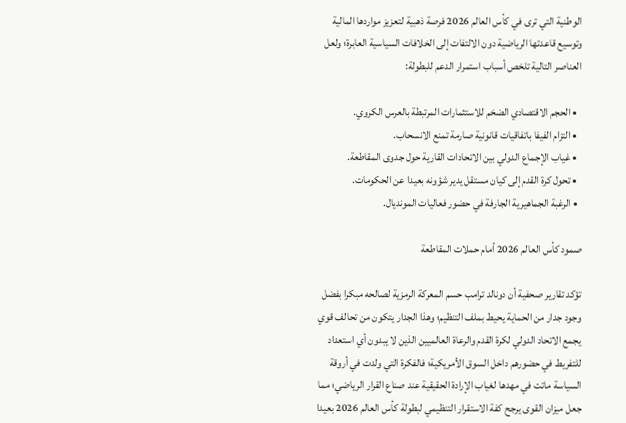الوطنية التي ترى في كأس العالم 2026 فرصة ذهبية لتعزيز مواردها المالية وتوسيع قاعدتها الرياضية دون الالتفات إلى الخلافات السياسية العابرة؛ ولعل العناصر التالية تلخص أسباب استمرار الدعم للبطولة:

  • الحجم الاقتصادي الضخم للاستثمارات المرتبطة بالعرس الكروي.
  • التزام الفيفا باتفاقيات قانونية صارمة تمنع الانسحاب.
  • غياب الإجماع الدولي بين الاتحادات القارية حول جدوى المقاطعة.
  • تحول كرة القدم إلى كيان مستقل يدير شؤونه بعيدا عن الحكومات.
  • الرغبة الجماهيرية الجارفة في حضور فعاليات المونديال.

صمود كأس العالم 2026 أمام حملات المقاطعة

تؤكد تقارير صحفية أن دونالد ترامب حسم المعركة الرمزية لصالحه مبكرا بفضل وجود جدار من الحماية يحيط بملف التنظيم؛ وهذا الجدار يتكون من تحالف قوي يجمع الاتحاد الدولي لكرة القدم والرعاة العالميين الذين لا يبدون أي استعداد للتفريط في حضورهم داخل السوق الأمريكية؛ فالفكرة التي ولدت في أروقة السياسة ماتت في مهدها لغياب الإرادة الحقيقية عند صناع القرار الرياضي؛ مما جعل ميزان القوى يرجح كفة الاستقرار التنظيمي لبطولة كأس العالم 2026 بعيدا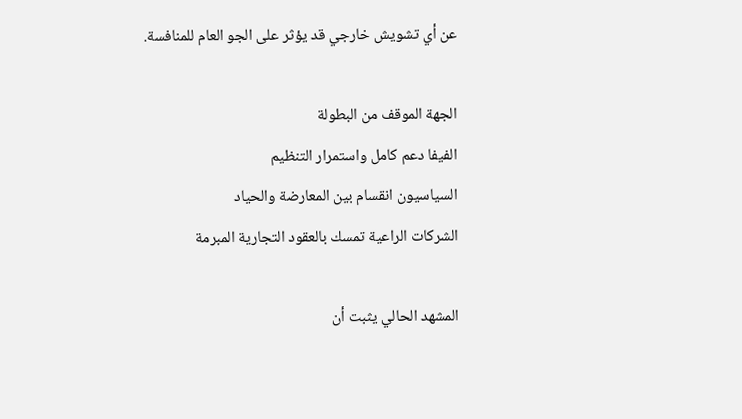عن أي تشويش خارجي قد يؤثر على الجو العام للمنافسة.

الجهة الموقف من البطولة
الفيفا دعم كامل واستمرار التنظيم
السياسيون انقسام بين المعارضة والحياد
الشركات الراعية تمسك بالعقود التجارية المبرمة

المشهد الحالي يثبت أن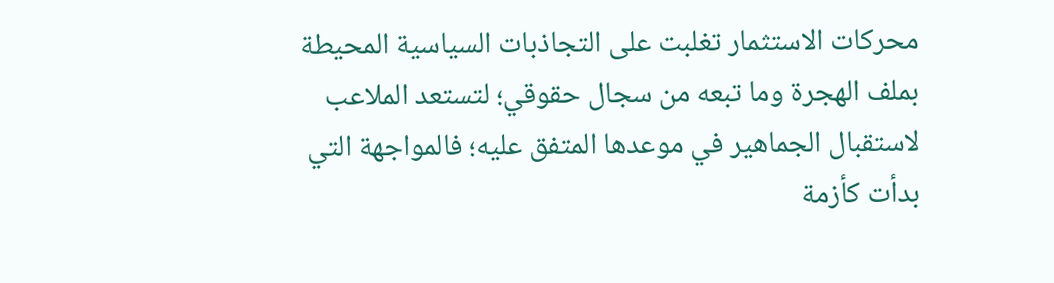محركات الاستثمار تغلبت على التجاذبات السياسية المحيطة بملف الهجرة وما تبعه من سجال حقوقي؛ لتستعد الملاعب لاستقبال الجماهير في موعدها المتفق عليه؛ فالمواجهة التي بدأت كأزمة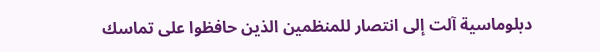دبلوماسية آلت إلى انتصار للمنظمين الذين حافظوا على تماسك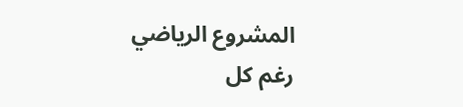المشروع الرياضي رغم كل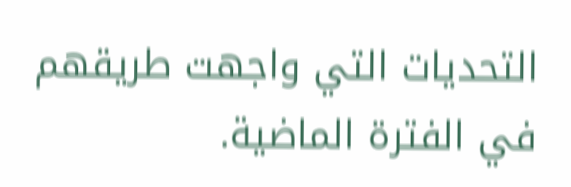التحديات التي واجهت طريقهم في الفترة الماضية.